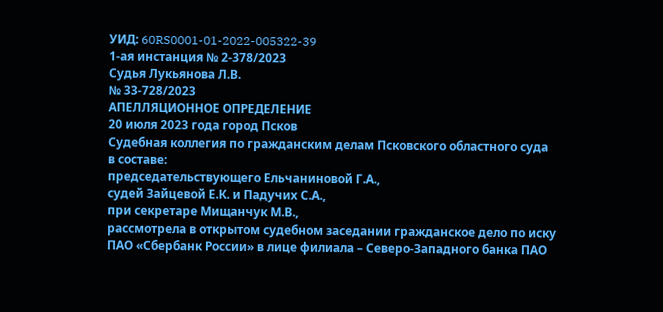УИД: 60RS0001-01-2022-005322-39
1-ая инстанция № 2-378/2023
Судья Лукьянова Л.В.
№ 33-728/2023
АПЕЛЛЯЦИОННОЕ ОПРЕДЕЛЕНИЕ
20 июля 2023 года город Псков
Судебная коллегия по гражданским делам Псковского областного суда
в составе:
председательствующего Ельчаниновой Г.А.,
судей Зайцевой Е.К. и Падучих С.А.,
при секретаре Мищанчук М.В.,
рассмотрела в открытом судебном заседании гражданское дело по иску ПАО «Сбербанк России» в лице филиала – Северо-Западного банка ПАО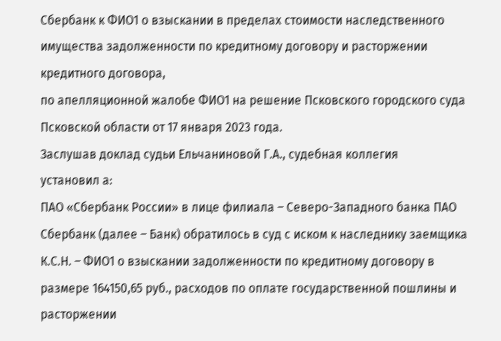Сбербанк к ФИО1 о взыскании в пределах стоимости наследственного имущества задолженности по кредитному договору и расторжении кредитного договора,
по апелляционной жалобе ФИО1 на решение Псковского городского суда Псковской области от 17 января 2023 года.
Заслушав доклад судьи Ельчаниновой Г.А., судебная коллегия
установил а:
ПАО «Сбербанк России» в лице филиала – Северо-Западного банка ПАО Сбербанк (далее – Банк) обратилось в суд с иском к наследнику заемщика К.С.Н. – ФИО1 о взыскании задолженности по кредитному договору в размере 164150,65 руб., расходов по оплате государственной пошлины и расторжении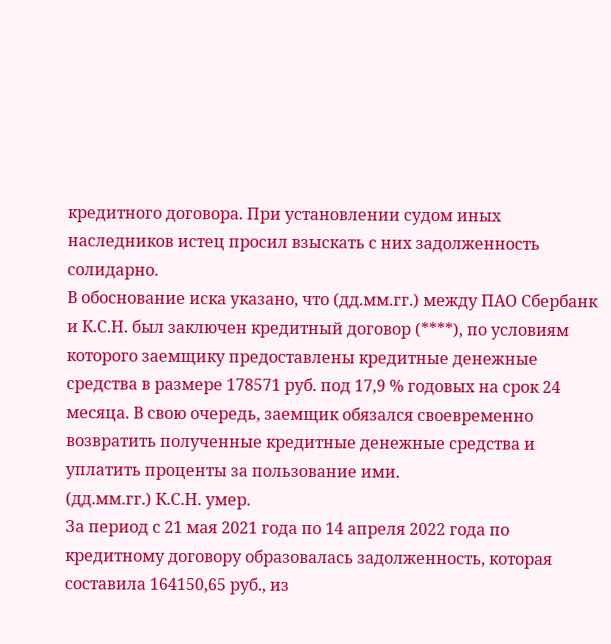кредитного договора. При установлении судом иных наследников истец просил взыскать с них задолженность солидарно.
В обоснование иска указано, что (дд.мм.гг.) между ПАО Сбербанк и К.С.Н. был заключен кредитный договор (****), по условиям которого заемщику предоставлены кредитные денежные средства в размере 178571 руб. под 17,9 % годовых на срок 24 месяца. В свою очередь, заемщик обязался своевременно возвратить полученные кредитные денежные средства и уплатить проценты за пользование ими.
(дд.мм.гг.) К.С.Н. умер.
За период с 21 мая 2021 года по 14 апреля 2022 года по кредитному договору образовалась задолженность, которая составила 164150,65 руб., из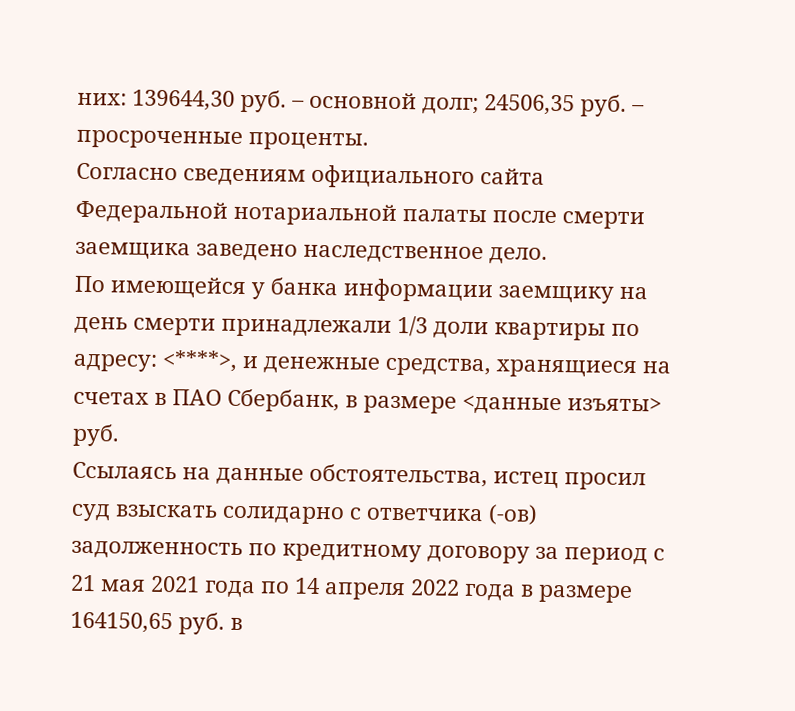них: 139644,30 руб. – основной долг; 24506,35 руб. – просроченные проценты.
Согласно сведениям официального сайта Федеральной нотариальной палаты после смерти заемщика заведено наследственное дело.
По имеющейся у банка информации заемщику на день смерти принадлежали 1/3 доли квартиры по адресу: <****>, и денежные средства, хранящиеся на счетах в ПАО Сбербанк, в размере <данные изъяты> руб.
Ссылаясь на данные обстоятельства, истец просил суд взыскать солидарно с ответчика (-ов) задолженность по кредитному договору за период с 21 мая 2021 года по 14 апреля 2022 года в размере 164150,65 руб. в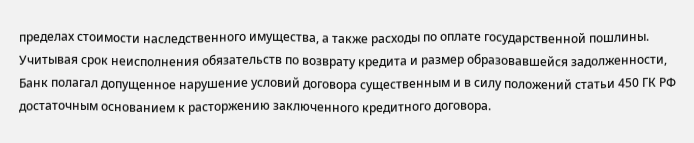пределах стоимости наследственного имущества, а также расходы по оплате государственной пошлины.
Учитывая срок неисполнения обязательств по возврату кредита и размер образовавшейся задолженности, Банк полагал допущенное нарушение условий договора существенным и в силу положений статьи 450 ГК РФ достаточным основанием к расторжению заключенного кредитного договора.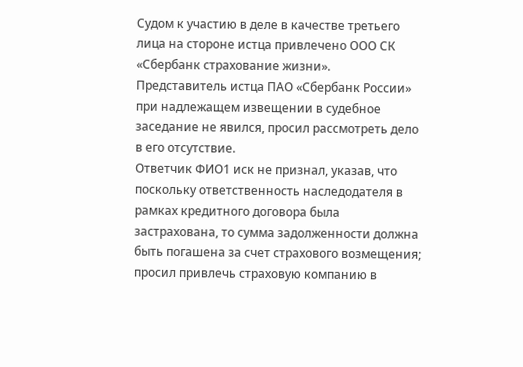Судом к участию в деле в качестве третьего лица на стороне истца привлечено ООО СК «Сбербанк страхование жизни».
Представитель истца ПАО «Сбербанк России» при надлежащем извещении в судебное заседание не явился, просил рассмотреть дело в его отсутствие.
Ответчик ФИО1 иск не признал, указав, что поскольку ответственность наследодателя в рамках кредитного договора была застрахована, то сумма задолженности должна быть погашена за счет страхового возмещения; просил привлечь страховую компанию в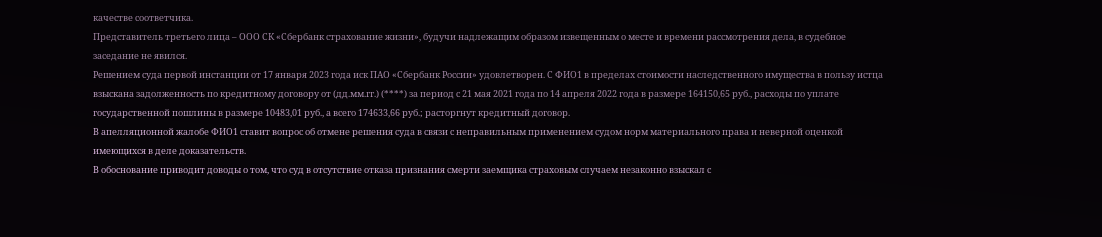качестве соответчика.
Представитель третьего лица – ООО СК «Сбербанк страхование жизни», будучи надлежащим образом извещенным о месте и времени рассмотрения дела, в судебное заседание не явился.
Решением суда первой инстанции от 17 января 2023 года иск ПАО «Сбербанк России» удовлетворен. С ФИО1 в пределах стоимости наследственного имущества в пользу истца взыскана задолженность по кредитному договору от (дд.мм.гг.) (****) за период с 21 мая 2021 года по 14 апреля 2022 года в размере 164150,65 руб., расходы по уплате государственной пошлины в размере 10483,01 руб., а всего 174633,66 руб.; расторгнут кредитный договор.
В апелляционной жалобе ФИО1 ставит вопрос об отмене решения суда в связи с неправильным применением судом норм материального права и неверной оценкой имеющихся в деле доказательств.
В обоснование приводит доводы о том, что суд в отсутствие отказа признания смерти заемщика страховым случаем незаконно взыскал с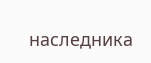наследника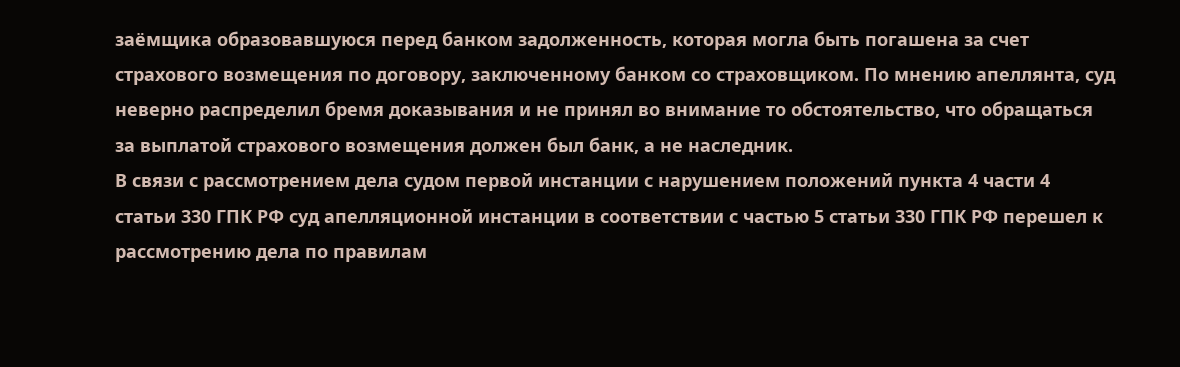заёмщика образовавшуюся перед банком задолженность, которая могла быть погашена за счет страхового возмещения по договору, заключенному банком со страховщиком. По мнению апеллянта, суд неверно распределил бремя доказывания и не принял во внимание то обстоятельство, что обращаться за выплатой страхового возмещения должен был банк, а не наследник.
В связи с рассмотрением дела судом первой инстанции с нарушением положений пункта 4 части 4 статьи 330 ГПК РФ суд апелляционной инстанции в соответствии с частью 5 статьи 330 ГПК РФ перешел к рассмотрению дела по правилам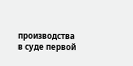производства в суде первой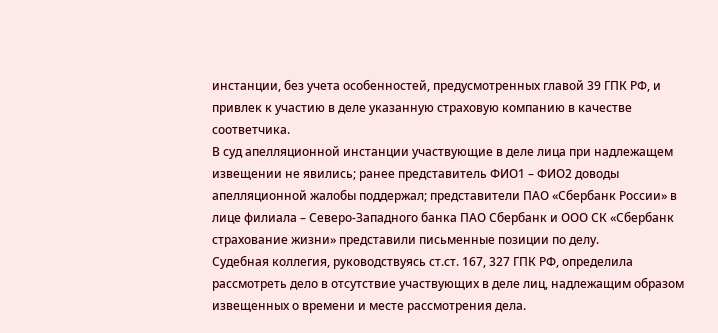инстанции, без учета особенностей, предусмотренных главой 39 ГПК РФ, и привлек к участию в деле указанную страховую компанию в качестве соответчика.
В суд апелляционной инстанции участвующие в деле лица при надлежащем извещении не явились; ранее представитель ФИО1 – ФИО2 доводы апелляционной жалобы поддержал; представители ПАО «Сбербанк России» в лице филиала – Северо-Западного банка ПАО Сбербанк и ООО СК «Сбербанк страхование жизни» представили письменные позиции по делу.
Судебная коллегия, руководствуясь ст.ст. 167, 327 ГПК РФ, определила рассмотреть дело в отсутствие участвующих в деле лиц, надлежащим образом извещенных о времени и месте рассмотрения дела.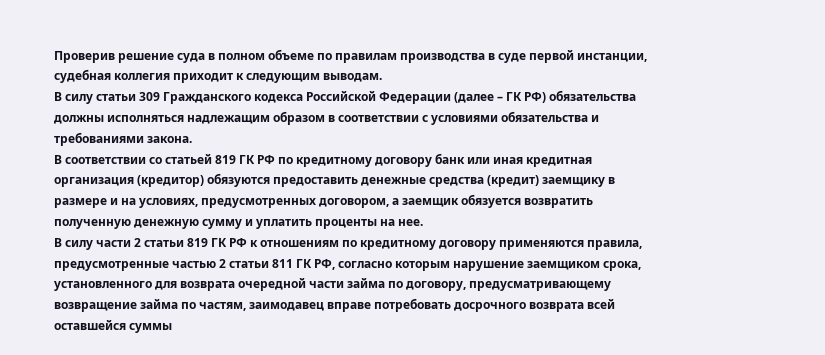Проверив решение суда в полном объеме по правилам производства в суде первой инстанции, судебная коллегия приходит к следующим выводам.
В силу статьи 309 Гражданского кодекса Российской Федерации (далее – ГК РФ) обязательства должны исполняться надлежащим образом в соответствии с условиями обязательства и требованиями закона.
В соответствии со статьей 819 ГК РФ по кредитному договору банк или иная кредитная организация (кредитор) обязуются предоставить денежные средства (кредит) заемщику в размере и на условиях, предусмотренных договором, а заемщик обязуется возвратить полученную денежную сумму и уплатить проценты на нее.
В силу части 2 статьи 819 ГК РФ к отношениям по кредитному договору применяются правила, предусмотренные частью 2 статьи 811 ГК РФ, согласно которым нарушение заемщиком срока, установленного для возврата очередной части займа по договору, предусматривающему возвращение займа по частям, заимодавец вправе потребовать досрочного возврата всей оставшейся суммы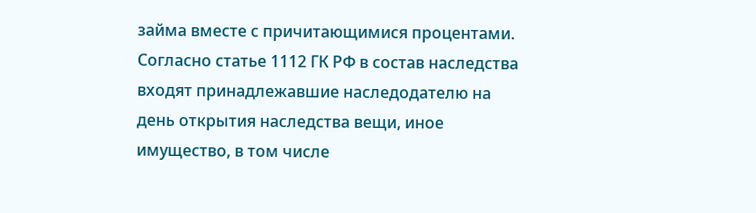займа вместе с причитающимися процентами.
Согласно статье 1112 ГК РФ в состав наследства входят принадлежавшие наследодателю на день открытия наследства вещи, иное имущество, в том числе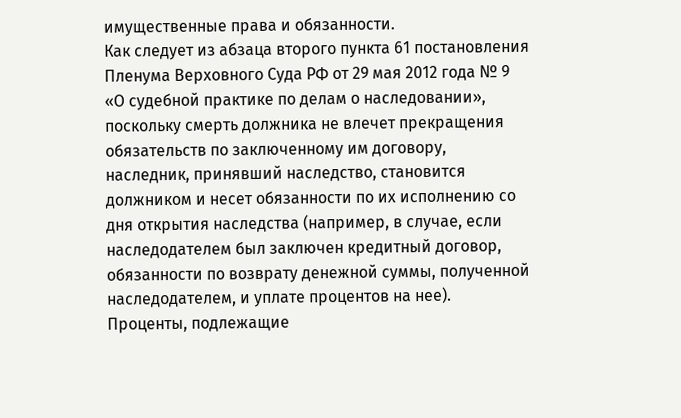имущественные права и обязанности.
Как следует из абзаца второго пункта 61 постановления Пленума Верховного Суда РФ от 29 мая 2012 года № 9 «О судебной практике по делам о наследовании», поскольку смерть должника не влечет прекращения обязательств по заключенному им договору, наследник, принявший наследство, становится должником и несет обязанности по их исполнению со дня открытия наследства (например, в случае, если наследодателем был заключен кредитный договор, обязанности по возврату денежной суммы, полученной наследодателем, и уплате процентов на нее). Проценты, подлежащие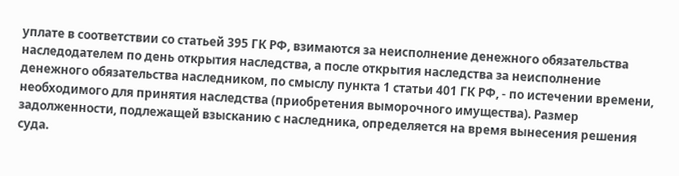уплате в соответствии со статьей 395 ГК РФ, взимаются за неисполнение денежного обязательства наследодателем по день открытия наследства, а после открытия наследства за неисполнение денежного обязательства наследником, по смыслу пункта 1 статьи 401 ГК РФ, - по истечении времени, необходимого для принятия наследства (приобретения выморочного имущества). Размер задолженности, подлежащей взысканию с наследника, определяется на время вынесения решения суда.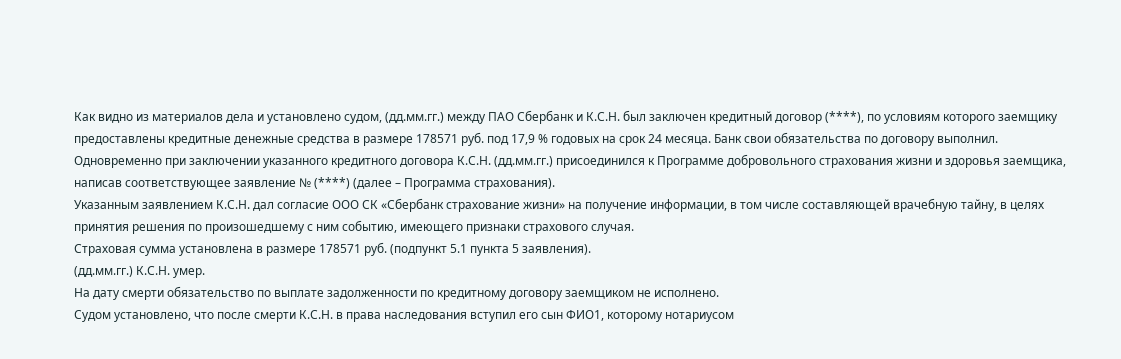Как видно из материалов дела и установлено судом, (дд.мм.гг.) между ПАО Сбербанк и К.С.Н. был заключен кредитный договор (****), по условиям которого заемщику предоставлены кредитные денежные средства в размере 178571 руб. под 17,9 % годовых на срок 24 месяца. Банк свои обязательства по договору выполнил.
Одновременно при заключении указанного кредитного договора К.С.Н. (дд.мм.гг.) присоединился к Программе добровольного страхования жизни и здоровья заемщика, написав соответствующее заявление № (****) (далее – Программа страхования).
Указанным заявлением К.С.Н. дал согласие ООО СК «Сбербанк страхование жизни» на получение информации, в том числе составляющей врачебную тайну, в целях принятия решения по произошедшему с ним событию, имеющего признаки страхового случая.
Страховая сумма установлена в размере 178571 руб. (подпункт 5.1 пункта 5 заявления).
(дд.мм.гг.) К.С.Н. умер.
На дату смерти обязательство по выплате задолженности по кредитному договору заемщиком не исполнено.
Судом установлено, что после смерти К.С.Н. в права наследования вступил его сын ФИО1, которому нотариусом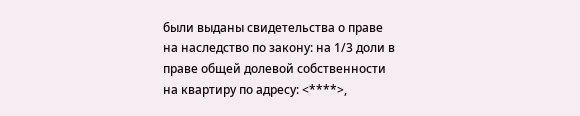были выданы свидетельства о праве на наследство по закону: на 1/3 доли в праве общей долевой собственности на квартиру по адресу: <****>,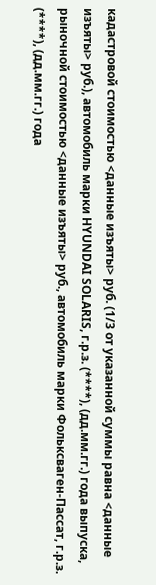кадастровой стоимостью <данные изъяты> руб. (1/3 от указанной суммы равна <данные изъяты> руб.), автомобиль марки HYUNDAI SOLARIS, г.р.з. (****), (дд.мм.гг.) года выпуска, рыночной стоимостью <данные изъяты> руб., автомобиль марки Фольксваген-Пассат, г.р.з. (****), (дд.мм.гг.) года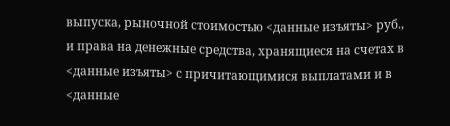выпуска, рыночной стоимостью <данные изъяты> руб., и права на денежные средства, хранящиеся на счетах в <данные изъяты> с причитающимися выплатами и в <данные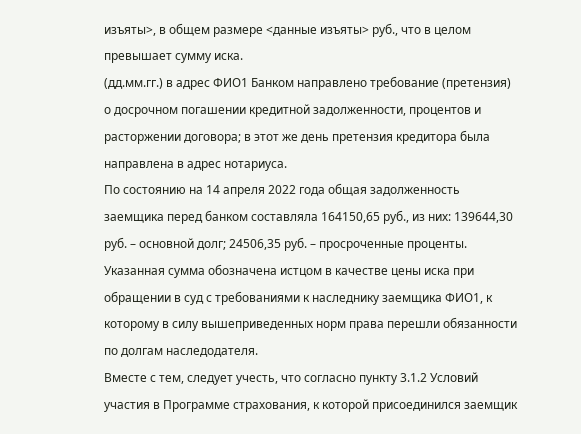изъяты>, в общем размере <данные изъяты> руб., что в целом превышает сумму иска.
(дд.мм.гг.) в адрес ФИО1 Банком направлено требование (претензия) о досрочном погашении кредитной задолженности, процентов и расторжении договора; в этот же день претензия кредитора была направлена в адрес нотариуса.
По состоянию на 14 апреля 2022 года общая задолженность заемщика перед банком составляла 164150,65 руб., из них: 139644,30 руб. – основной долг; 24506,35 руб. – просроченные проценты.
Указанная сумма обозначена истцом в качестве цены иска при обращении в суд с требованиями к наследнику заемщика ФИО1, к которому в силу вышеприведенных норм права перешли обязанности по долгам наследодателя.
Вместе с тем, следует учесть, что согласно пункту 3.1.2 Условий участия в Программе страхования, к которой присоединился заемщик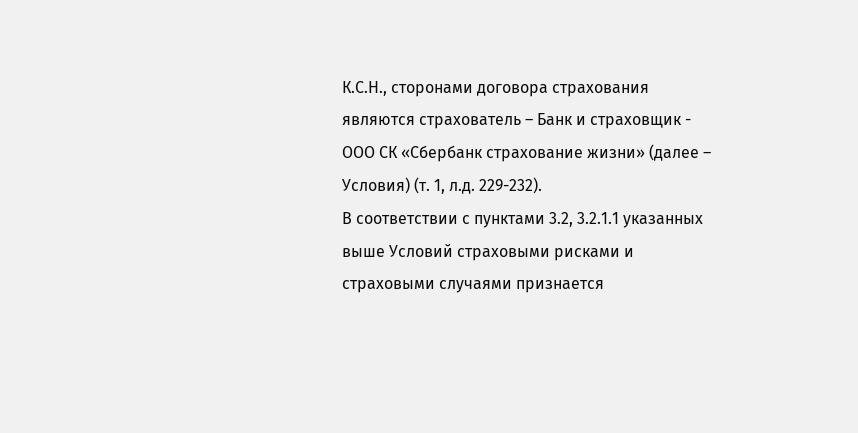К.С.Н., сторонами договора страхования являются страхователь – Банк и страховщик - ООО СК «Сбербанк страхование жизни» (далее – Условия) (т. 1, л.д. 229-232).
В соответствии с пунктами 3.2, 3.2.1.1 указанных выше Условий страховыми рисками и страховыми случаями признается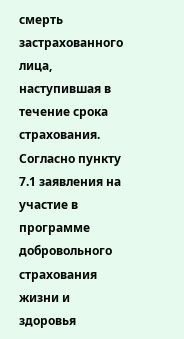смерть застрахованного лица, наступившая в течение срока страхования.
Согласно пункту 7.1 заявления на участие в программе добровольного страхования жизни и здоровья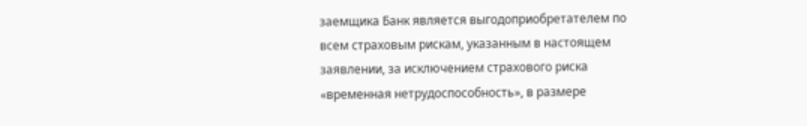заемщика Банк является выгодоприобретателем по всем страховым рискам, указанным в настоящем заявлении, за исключением страхового риска «временная нетрудоспособность», в размере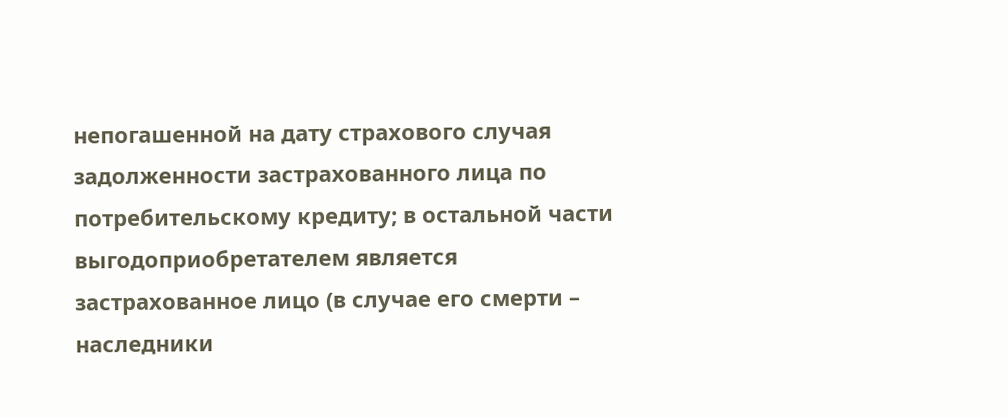непогашенной на дату страхового случая задолженности застрахованного лица по потребительскому кредиту; в остальной части выгодоприобретателем является застрахованное лицо (в случае его смерти – наследники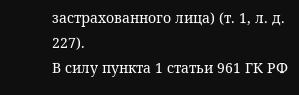застрахованного лица) (т. 1, л. д. 227).
В силу пункта 1 статьи 961 ГК РФ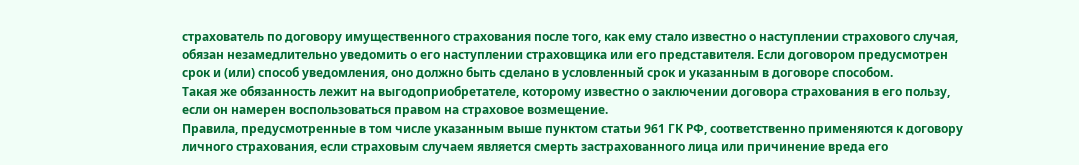страхователь по договору имущественного страхования после того, как ему стало известно о наступлении страхового случая, обязан незамедлительно уведомить о его наступлении страховщика или его представителя. Если договором предусмотрен срок и (или) способ уведомления, оно должно быть сделано в условленный срок и указанным в договоре способом.
Такая же обязанность лежит на выгодоприобретателе, которому известно о заключении договора страхования в его пользу, если он намерен воспользоваться правом на страховое возмещение.
Правила, предусмотренные в том числе указанным выше пунктом статьи 961 ГК РФ, соответственно применяются к договору личного страхования, если страховым случаем является смерть застрахованного лица или причинение вреда его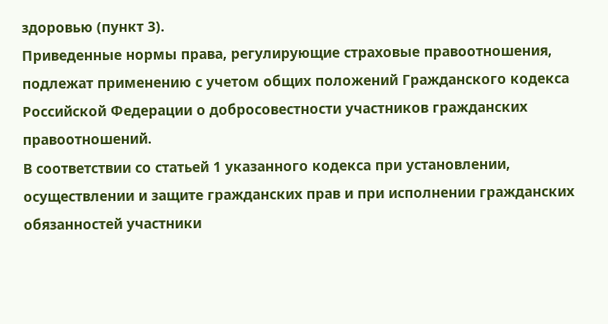здоровью (пункт 3).
Приведенные нормы права, регулирующие страховые правоотношения, подлежат применению с учетом общих положений Гражданского кодекса Российской Федерации о добросовестности участников гражданских правоотношений.
В соответствии со статьей 1 указанного кодекса при установлении, осуществлении и защите гражданских прав и при исполнении гражданских обязанностей участники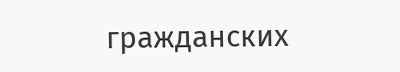гражданских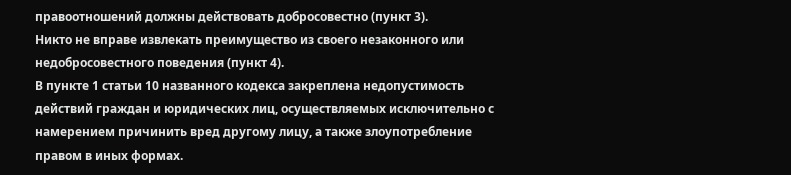правоотношений должны действовать добросовестно (пункт 3).
Никто не вправе извлекать преимущество из своего незаконного или недобросовестного поведения (пункт 4).
В пункте 1 статьи 10 названного кодекса закреплена недопустимость действий граждан и юридических лиц, осуществляемых исключительно с намерением причинить вред другому лицу, а также злоупотребление правом в иных формах.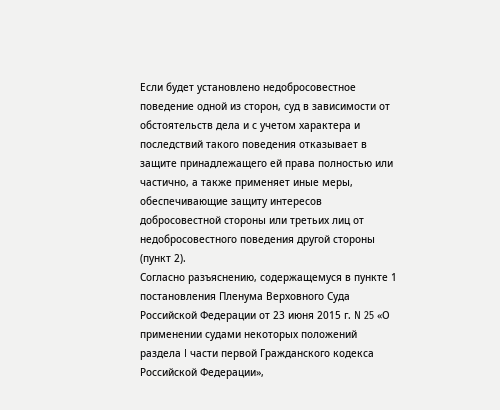Если будет установлено недобросовестное поведение одной из сторон, суд в зависимости от обстоятельств дела и с учетом характера и последствий такого поведения отказывает в защите принадлежащего ей права полностью или частично, а также применяет иные меры, обеспечивающие защиту интересов добросовестной стороны или третьих лиц от недобросовестного поведения другой стороны (пункт 2).
Согласно разъяснению, содержащемуся в пункте 1 постановления Пленума Верховного Суда Российской Федерации от 23 июня 2015 г. N 25 «О применении судами некоторых положений раздела I части первой Гражданского кодекса Российской Федерации»,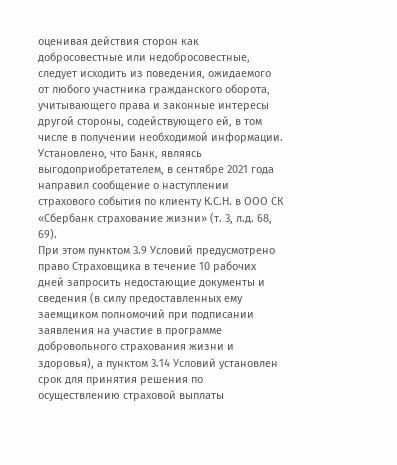оценивая действия сторон как добросовестные или недобросовестные, следует исходить из поведения, ожидаемого от любого участника гражданского оборота, учитывающего права и законные интересы другой стороны, содействующего ей, в том числе в получении необходимой информации.
Установлено, что Банк, являясь выгодоприобретателем, в сентябре 2021 года направил сообщение о наступлении страхового события по клиенту К.С.Н. в ООО СК «Сбербанк страхование жизни» (т. 3, л.д. 68, 69).
При этом пунктом 3.9 Условий предусмотрено право Страховщика в течение 10 рабочих дней запросить недостающие документы и сведения (в силу предоставленных ему заемщиком полномочий при подписании заявления на участие в программе добровольного страхования жизни и здоровья), а пунктом 3.14 Условий установлен срок для принятия решения по осуществлению страховой выплаты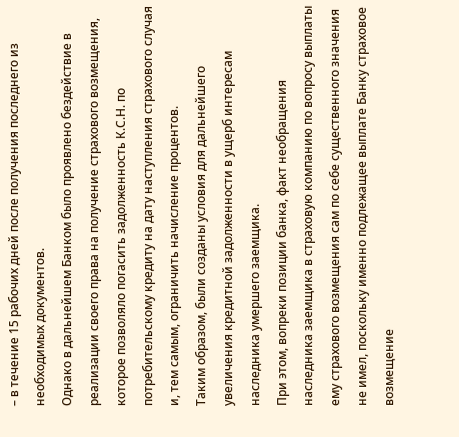– в течение 15 рабочих дней после получения последнего из необходимых документов.
Однако в дальнейшем Банком было проявлено бездействие в реализации своего права на получение страхового возмещения, которое позволяло погасить задолженность К.С.Н. по потребительскому кредиту на дату наступления страхового случая и, тем самым, ограничить начисление процентов.
Таким образом, были созданы условия для дальнейшего увеличения кредитной задолженности в ущерб интересам наследника умершего заемщика.
При этом, вопреки позиции банка, факт необращения наследника заемщика в страховую компанию по вопросу выплаты ему страхового возмещения сам по себе существенного значения не имел, поскольку именно подлежащее выплате Банку страховое возмещение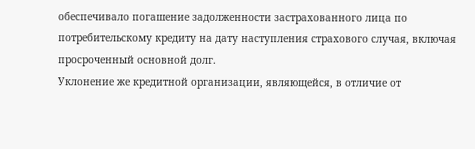обеспечивало погашение задолженности застрахованного лица по потребительскому кредиту на дату наступления страхового случая, включая просроченный основной долг.
Уклонение же кредитной организации, являющейся, в отличие от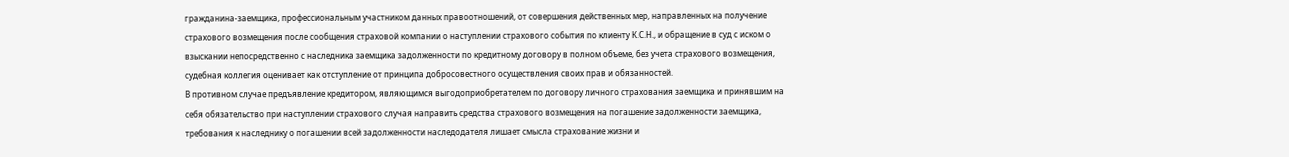гражданина-заемщика, профессиональным участником данных правоотношений, от совершения действенных мер, направленных на получение страхового возмещения после сообщения страховой компании о наступлении страхового события по клиенту К.С.Н., и обращение в суд с иском о взыскании непосредственно с наследника заемщика задолженности по кредитному договору в полном объеме, без учета страхового возмещения, судебная коллегия оценивает как отступление от принципа добросовестного осуществления своих прав и обязанностей.
В противном случае предъявление кредитором, являющимся выгодоприобретателем по договору личного страхования заемщика и принявшим на себя обязательство при наступлении страхового случая направить средства страхового возмещения на погашение задолженности заемщика, требования к наследнику о погашении всей задолженности наследодателя лишает смысла страхование жизни и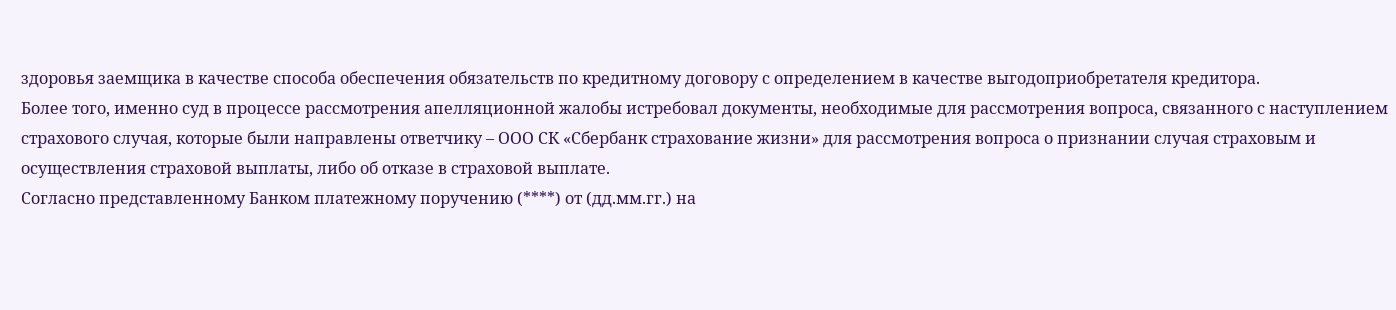здоровья заемщика в качестве способа обеспечения обязательств по кредитному договору с определением в качестве выгодоприобретателя кредитора.
Более того, именно суд в процессе рассмотрения апелляционной жалобы истребовал документы, необходимые для рассмотрения вопроса, связанного с наступлением страхового случая, которые были направлены ответчику – ООО СК «Сбербанк страхование жизни» для рассмотрения вопроса о признании случая страховым и осуществления страховой выплаты, либо об отказе в страховой выплате.
Согласно представленному Банком платежному поручению (****) от (дд.мм.гг.) на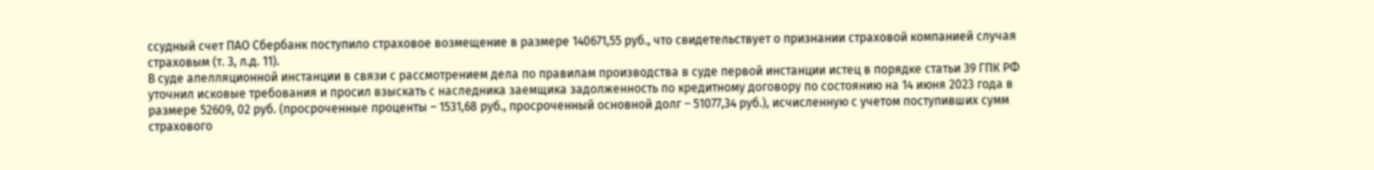ссудный счет ПАО Сбербанк поступило страховое возмещение в размере 140671,55 руб., что свидетельствует о признании страховой компанией случая страховым (т. 3, л.д. 11).
В суде апелляционной инстанции в связи с рассмотрением дела по правилам производства в суде первой инстанции истец в порядке статьи 39 ГПК РФ уточнил исковые требования и просил взыскать с наследника заемщика задолженность по кредитному договору по состоянию на 14 июня 2023 года в размере 52609, 02 руб. (просроченные проценты – 1531,68 руб., просроченный основной долг – 51077,34 руб.), исчисленную с учетом поступивших сумм страхового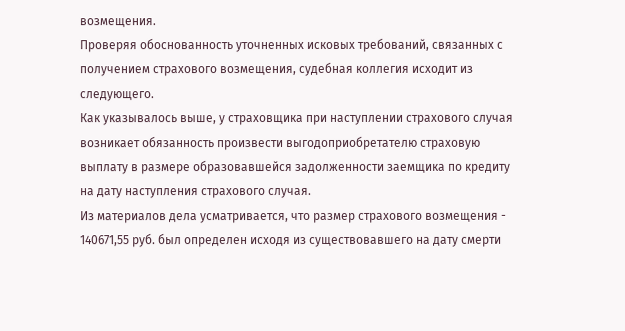возмещения.
Проверяя обоснованность уточненных исковых требований, связанных с получением страхового возмещения, судебная коллегия исходит из следующего.
Как указывалось выше, у страховщика при наступлении страхового случая возникает обязанность произвести выгодоприобретателю страховую выплату в размере образовавшейся задолженности заемщика по кредиту на дату наступления страхового случая.
Из материалов дела усматривается, что размер страхового возмещения - 140671,55 руб. был определен исходя из существовавшего на дату смерти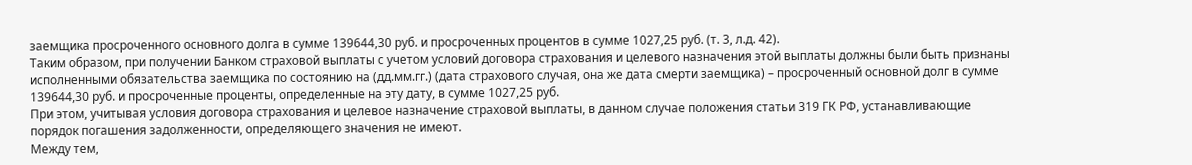заемщика просроченного основного долга в сумме 139644,30 руб. и просроченных процентов в сумме 1027,25 руб. (т. 3, л.д. 42).
Таким образом, при получении Банком страховой выплаты с учетом условий договора страхования и целевого назначения этой выплаты должны были быть признаны исполненными обязательства заемщика по состоянию на (дд.мм.гг.) (дата страхового случая, она же дата смерти заемщика) – просроченный основной долг в сумме 139644,30 руб. и просроченные проценты, определенные на эту дату, в сумме 1027,25 руб.
При этом, учитывая условия договора страхования и целевое назначение страховой выплаты, в данном случае положения статьи 319 ГК РФ, устанавливающие порядок погашения задолженности, определяющего значения не имеют.
Между тем,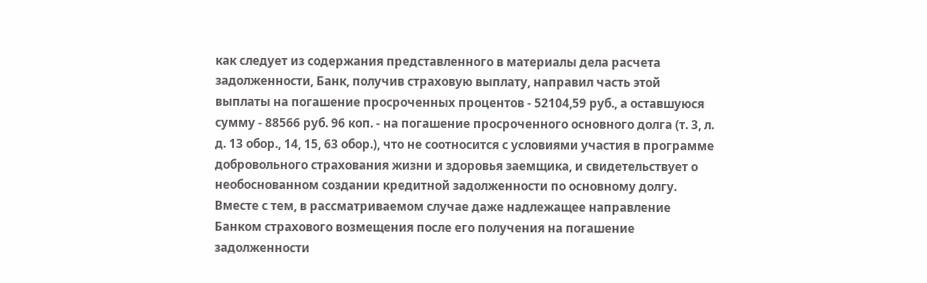как следует из содержания представленного в материалы дела расчета задолженности, Банк, получив страховую выплату, направил часть этой выплаты на погашение просроченных процентов - 52104,59 руб., а оставшуюся сумму - 88566 руб. 96 коп. - на погашение просроченного основного долга (т. 3, л. д. 13 обор., 14, 15, 63 обор.), что не соотносится с условиями участия в программе добровольного страхования жизни и здоровья заемщика, и свидетельствует о необоснованном создании кредитной задолженности по основному долгу.
Вместе с тем, в рассматриваемом случае даже надлежащее направление Банком страхового возмещения после его получения на погашение задолженности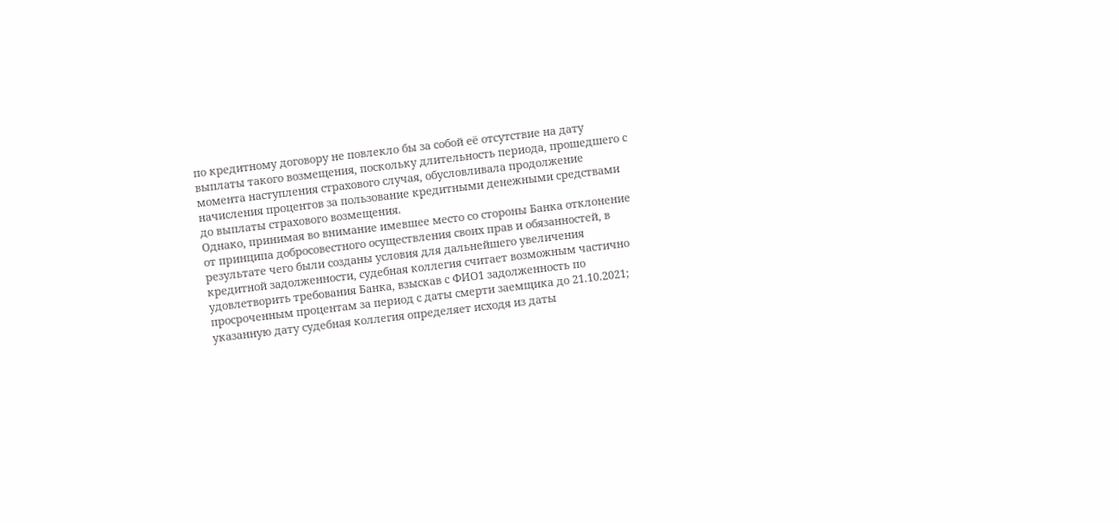по кредитному договору не повлекло бы за собой её отсутствие на дату выплаты такого возмещения, поскольку длительность периода, прошедшего с момента наступления страхового случая, обусловливала продолжение начисления процентов за пользование кредитными денежными средствами до выплаты страхового возмещения.
Однако, принимая во внимание имевшее место со стороны Банка отклонение от принципа добросовестного осуществления своих прав и обязанностей, в результате чего были созданы условия для дальнейшего увеличения кредитной задолженности, судебная коллегия считает возможным частично удовлетворить требования Банка, взыскав с ФИО1 задолженность по просроченным процентам за период с даты смерти заемщика до 21.10.2021; указанную дату судебная коллегия определяет исходя из даты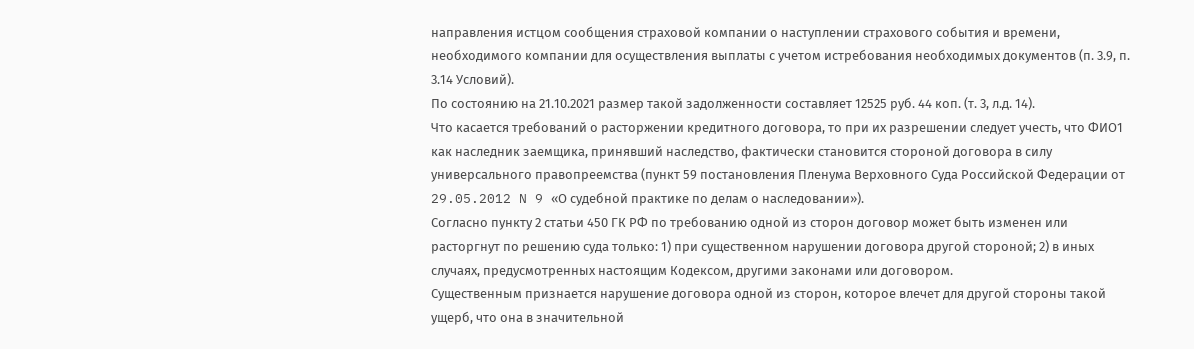направления истцом сообщения страховой компании о наступлении страхового события и времени, необходимого компании для осуществления выплаты с учетом истребования необходимых документов (п. 3.9, п. 3.14 Условий).
По состоянию на 21.10.2021 размер такой задолженности составляет 12525 руб. 44 коп. (т. 3, л.д. 14).
Что касается требований о расторжении кредитного договора, то при их разрешении следует учесть, что ФИО1 как наследник заемщика, принявший наследство, фактически становится стороной договора в силу универсального правопреемства (пункт 59 постановления Пленума Верховного Суда Российской Федерации от 29.05.2012 N 9 «О судебной практике по делам о наследовании»).
Согласно пункту 2 статьи 450 ГК РФ по требованию одной из сторон договор может быть изменен или расторгнут по решению суда только: 1) при существенном нарушении договора другой стороной; 2) в иных случаях, предусмотренных настоящим Кодексом, другими законами или договором.
Существенным признается нарушение договора одной из сторон, которое влечет для другой стороны такой ущерб, что она в значительной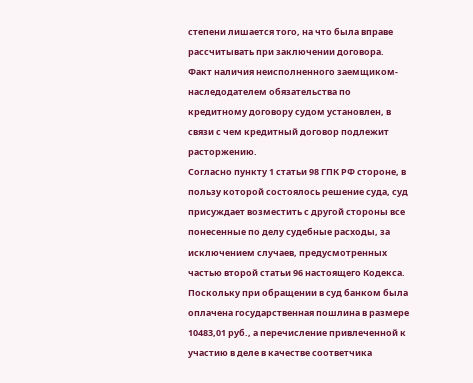степени лишается того, на что была вправе рассчитывать при заключении договора.
Факт наличия неисполненного заемщиком-наследодателем обязательства по кредитному договору судом установлен, в связи с чем кредитный договор подлежит расторжению.
Согласно пункту 1 статьи 98 ГПК РФ стороне, в пользу которой состоялось решение суда, суд присуждает возместить с другой стороны все понесенные по делу судебные расходы, за исключением случаев, предусмотренных частью второй статьи 96 настоящего Кодекса.
Поскольку при обращении в суд банком была оплачена государственная пошлина в размере 10483,01 руб., а перечисление привлеченной к участию в деле в качестве соответчика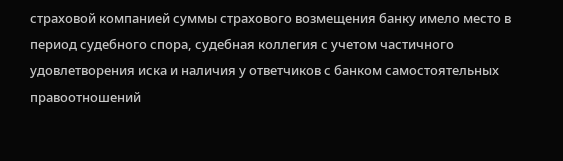страховой компанией суммы страхового возмещения банку имело место в период судебного спора, судебная коллегия с учетом частичного удовлетворения иска и наличия у ответчиков с банком самостоятельных правоотношений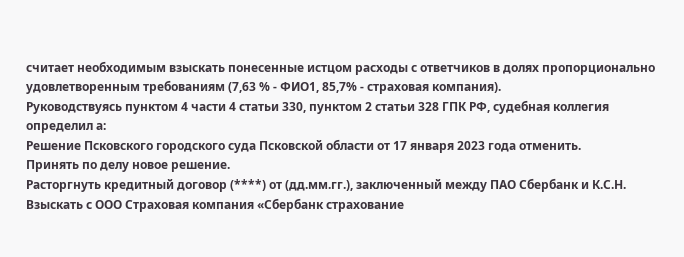считает необходимым взыскать понесенные истцом расходы с ответчиков в долях пропорционально удовлетворенным требованиям (7,63 % - ФИО1, 85,7% - страховая компания).
Руководствуясь пунктом 4 части 4 статьи 330, пунктом 2 статьи 328 ГПК РФ, судебная коллегия
определил а:
Решение Псковского городского суда Псковской области от 17 января 2023 года отменить.
Принять по делу новое решение.
Расторгнуть кредитный договор (****) от (дд.мм.гг.), заключенный между ПАО Сбербанк и К.С.Н.
Взыскать с ООО Страховая компания «Сбербанк страхование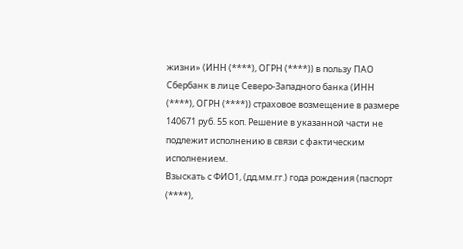жизни» (ИНН (****), ОГРН (****)) в пользу ПАО Сбербанк в лице Северо-Западного банка (ИНН (****), ОГРН (****)) страховое возмещение в размере 140671 руб. 55 коп. Решение в указанной части не подлежит исполнению в связи с фактическим исполнением.
Взыскать с ФИО1, (дд.мм.гг.) года рождения (паспорт (****),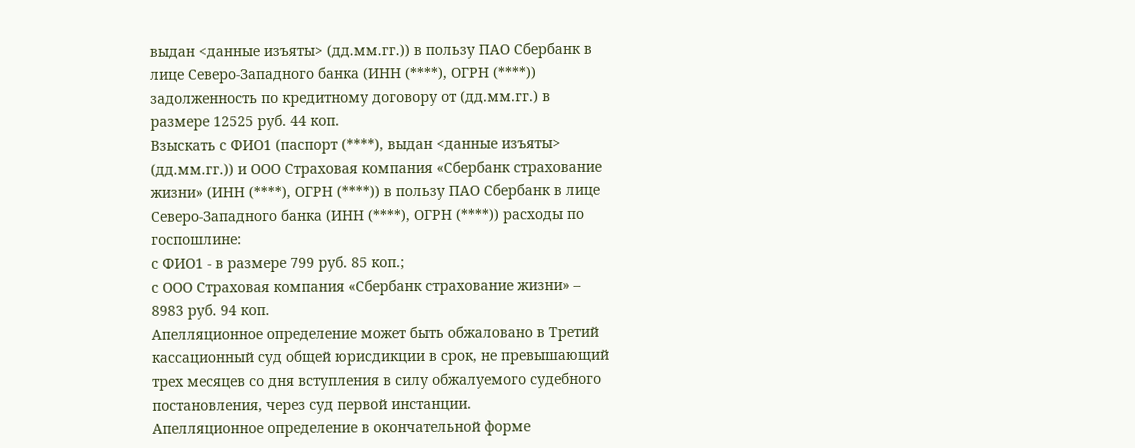выдан <данные изъяты> (дд.мм.гг.)) в пользу ПАО Сбербанк в лице Северо-Западного банка (ИНН (****), ОГРН (****)) задолженность по кредитному договору от (дд.мм.гг.) в размере 12525 руб. 44 коп.
Взыскать с ФИО1 (паспорт (****), выдан <данные изъяты> (дд.мм.гг.)) и ООО Страховая компания «Сбербанк страхование жизни» (ИНН (****), ОГРН (****)) в пользу ПАО Сбербанк в лице Северо-Западного банка (ИНН (****), ОГРН (****)) расходы по госпошлине:
с ФИО1 - в размере 799 руб. 85 коп.;
с ООО Страховая компания «Сбербанк страхование жизни» – 8983 руб. 94 коп.
Апелляционное определение может быть обжаловано в Третий кассационный суд общей юрисдикции в срок, не превышающий трех месяцев со дня вступления в силу обжалуемого судебного постановления, через суд первой инстанции.
Апелляционное определение в окончательной форме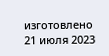изготовлено 21 июля 2023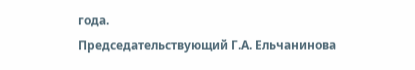года.
Председательствующий Г.А. Ельчанинова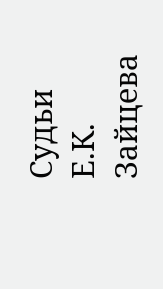Судьи Е.К. Зайцева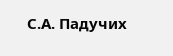С.А. Падучих